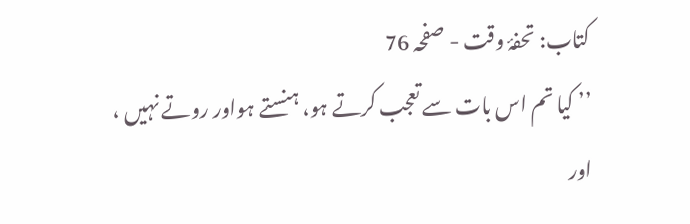کتاب: تحفۂ وقت - صفحہ 76
’’ کیا تم اس بات سے تعجب کرتے ہو، ہنستے ہواور روتے نہیں ، اور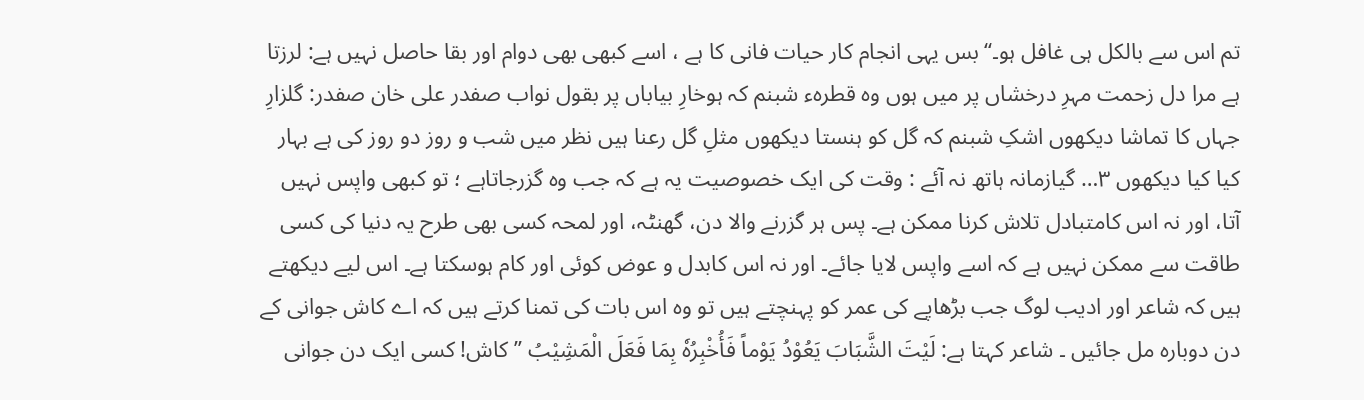تم اس سے بالکل ہی غافل ہو۔‘‘ بس یہی انجام کار حیات فانی کا ہے ، اسے کبھی بھی دوام اور بقا حاصل نہیں ہے: لرزتا ہے مرا دل زحمت مہرِ درخشاں پر میں ہوں وہ قطرہء شبنم کہ ہوخارِ بیاباں پر بقول نواب صفدر علی خان صفدر: گلزارِ جہاں کا تماشا دیکھوں اشکِ شبنم کہ گل کو ہنستا دیکھوں مثلِ گل رعنا ہیں نظر میں شب و روز دو روز کی ہے بہار کیا کیا دیکھوں ۳… گیازمانہ ہاتھ نہ آئے : وقت کی ایک خصوصیت یہ ہے کہ جب وہ گزرجاتاہے ؛ تو کبھی واپس نہیں آتا، اور نہ اس کامتبادل تلاش کرنا ممکن ہے۔ پس ہر گزرنے والا دن، گھنٹہ، اور لمحہ کسی بھی طرح یہ دنیا کی کسی طاقت سے ممکن نہیں ہے کہ اسے واپس لایا جائے۔ اور نہ اس کابدل و عوض کوئی اور کام ہوسکتا ہے۔ اس لیے دیکھتے ہیں کہ شاعر اور ادیب لوگ جب بڑھاپے کی عمر کو پہنچتے ہیں تو وہ اس بات کی تمنا کرتے ہیں کہ اے کاش جوانی کے دن دوبارہ مل جائیں ۔ شاعر کہتا ہے: لَیْتَ الشَّبَابَ یَعُوْدُ یَوْماً فَأُخْبِرُہٗ بِمَا فَعَلَ الْمَشِیْبُ ’’ کاش! کسی ایک دن جوانی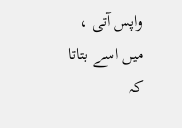واپس آتی ، میں اسے بتاتا کہ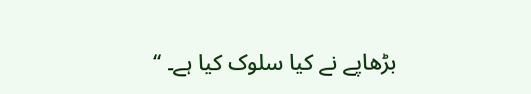بڑھاپے نے کیا سلوک کیا ہے۔ ‘‘